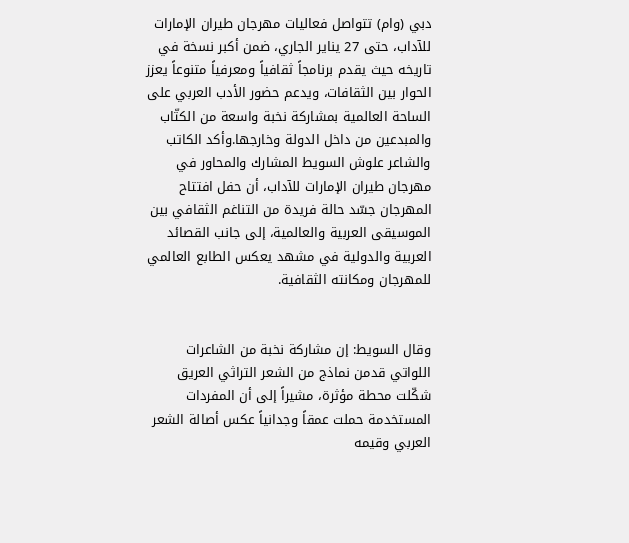دبي (وام) تتواصل فعاليات مهرجان طيران الإمارات للآداب، حتى 27 يناير الجاري، ضمن أكبر نسخة في تاريخه حيث يقدم برنامجاً ثقافياً ومعرفياً متنوعاً يعزز الحوار بين الثقافات، ويدعم حضور الأدب العربي على الساحة العالمية بمشاركة نخبة واسعة من الكتّاب والمبدعين من داخل الدولة وخارجها.وأكد الكاتب والشاعر علوش السويط المشارك والمحاور في مهرجان طيران الإمارات للآداب، أن حفل افتتاح المهرجان جسّد حالة فريدة من التناغم الثقافي بين الموسيقى العربية والعالمية، إلى جانب القصائد العربية والدولية في مشهد يعكس الطابع العالمي للمهرجان ومكانته الثقافية.


وقال السويط: إن مشاركة نخبة من الشاعرات اللواتي قدمن نماذج من الشعر التراثي العريق شكّلت محطة مؤثرة، مشيراً إلى أن المفردات المستخدمة حملت عمقاً وجدانياً عكس أصالة الشعر العربي وقيمه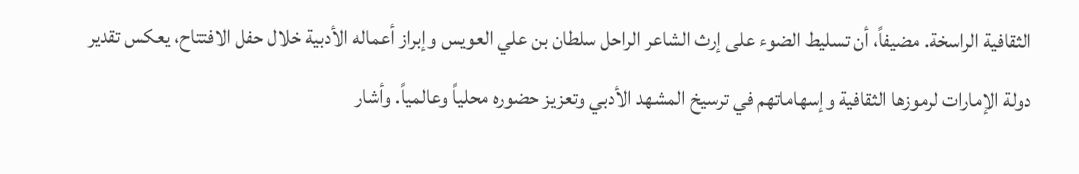الثقافية الراسخة. مضيفاً، أن تسليط الضوء على إرث الشاعر الراحل سلطان بن علي العويس وإبراز أعماله الأدبية خلال حفل الافتتاح، يعكس تقدير دولة الإمارات لرموزها الثقافية وإسهاماتهم في ترسيخ المشهد الأدبي وتعزيز حضوره محلياً وعالمياً. وأشار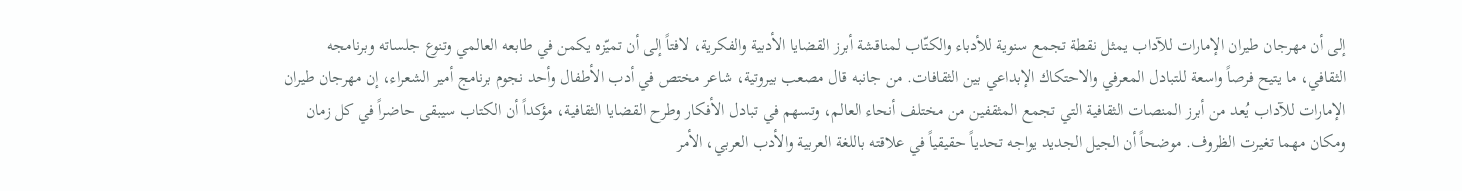إلى أن مهرجان طيران الإمارات للآداب يمثل نقطة تجمع سنوية للأدباء والكتّاب لمناقشة أبرز القضايا الأدبية والفكرية، لافتاً إلى أن تميّزه يكمن في طابعه العالمي وتنوع جلساته وبرنامجه الثقافي، ما يتيح فرصاً واسعة للتبادل المعرفي والاحتكاك الإبداعي بين الثقافات. من جانبه قال مصعب بيروتية، شاعر مختص في أدب الأطفال وأحد نجوم برنامج أمير الشعراء، إن مهرجان طيران الإمارات للآداب يُعد من أبرز المنصات الثقافية التي تجمع المثقفين من مختلف أنحاء العالم، وتسهم في تبادل الأفكار وطرح القضايا الثقافية، مؤكداً أن الكتاب سيبقى حاضراً في كل زمان ومكان مهما تغيرت الظروف. موضحاً أن الجيل الجديد يواجه تحدياً حقيقياً في علاقته باللغة العربية والأدب العربي، الأمر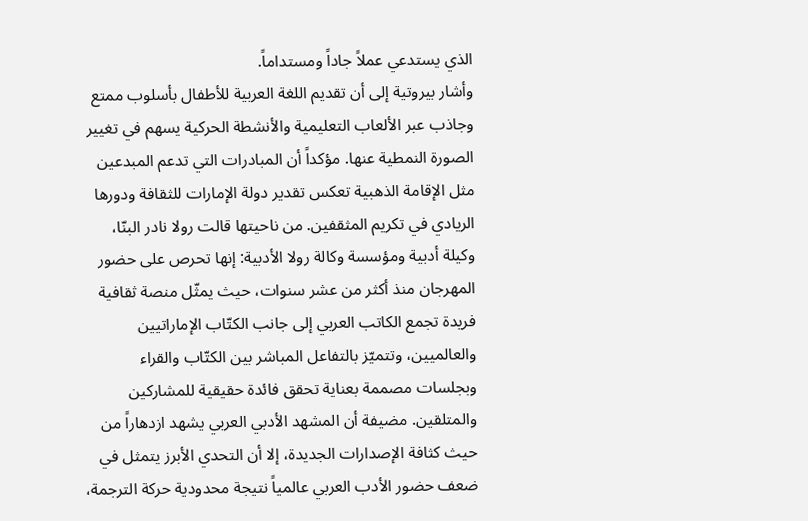الذي يستدعي عملاً جاداً ومستداماً.
وأشار بيروتية إلى أن تقديم اللغة العربية للأطفال بأسلوب ممتع وجاذب عبر الألعاب التعليمية والأنشطة الحركية يسهم في تغيير الصورة النمطية عنها. مؤكداً أن المبادرات التي تدعم المبدعين مثل الإقامة الذهبية تعكس تقدير دولة الإمارات للثقافة ودورها الريادي في تكريم المثقفين. من ناحيتها قالت رولا نادر البنّا، وكيلة أدبية ومؤسسة وكالة رولا الأدبية: إنها تحرص على حضور المهرجان منذ أكثر من عشر سنوات، حيث يمثّل منصة ثقافية فريدة تجمع الكاتب العربي إلى جانب الكتّاب الإماراتيين والعالميين، وتتميّز بالتفاعل المباشر بين الكتّاب والقراء وبجلسات مصممة بعناية تحقق فائدة حقيقية للمشاركين والمتلقين. مضيفة أن المشهد الأدبي العربي يشهد ازدهاراً من حيث كثافة الإصدارات الجديدة، إلا أن التحدي الأبرز يتمثل في ضعف حضور الأدب العربي عالمياً نتيجة محدودية حركة الترجمة،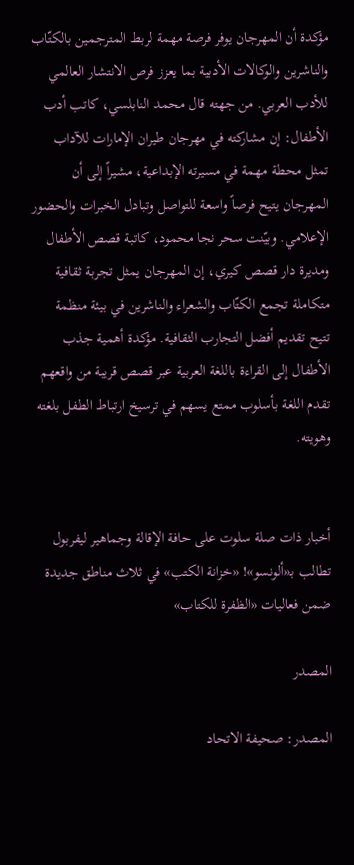مؤكدة أن المهرجان يوفر فرصة مهمة لربط المترجمين بالكتّاب والناشرين والوكالات الأدبية بما يعزز فرص الانتشار العالمي للأدب العربي. من جهته قال محمد النابلسي، كاتب أدب الأطفال: إن مشاركته في مهرجان طيران الإمارات للآداب تمثل محطة مهمة في مسيرته الإبداعية، مشيراً إلى أن المهرجان يتيح فرصاً واسعة للتواصل وتبادل الخبرات والحضور الإعلامي. وبيّنت سحر نجا محمود، كاتبة قصص الأطفال ومديرة دار قصص كيري، إن المهرجان يمثل تجربة ثقافية متكاملة تجمع الكتّاب والشعراء والناشرين في بيئة منظمة تتيح تقديم أفضل التجارب الثقافية. مؤكدة أهمية جذب الأطفال إلى القراءة باللغة العربية عبر قصص قريبة من واقعهم تقدم اللغة بأسلوب ممتع يسهم في ترسيخ ارتباط الطفل بلغته وهويته.


أخبار ذات صلة سلوت على حافة الإقالة وجماهير ليفربول تطالب بـ«ألونسو»! «خزانة الكتب» في ثلاث مناطق جديدة ضمن فعاليات «الظفرة للكتاب»

المصدر

المصدر: صحيفة الاتحاد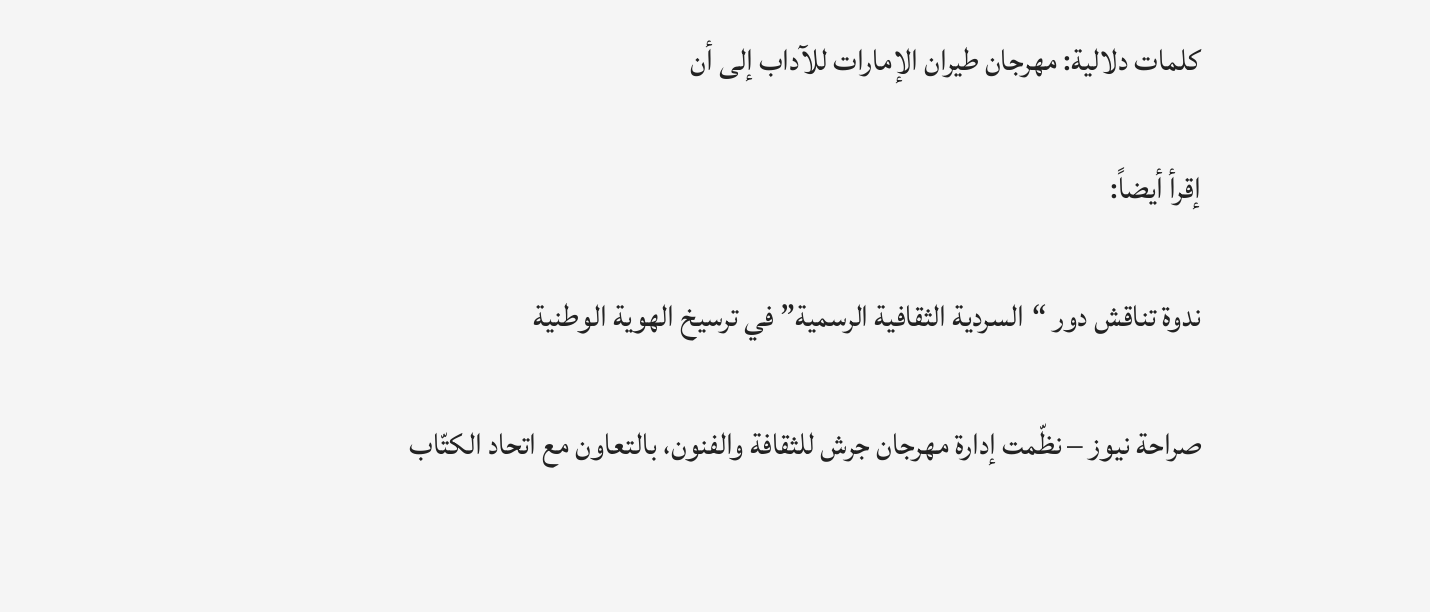كلمات دلالية: مهرجان طیران الإمارات للآداب إلى أن

إقرأ أيضاً:

ندوة تناقش دور “السردية الثقافية الرسمية” في ترسيخ الهوية الوطنية

صراحة نيوز – نظّمت إدارة مهرجان جرش للثقافة والفنون، بالتعاون مع اتحاد الكتّاب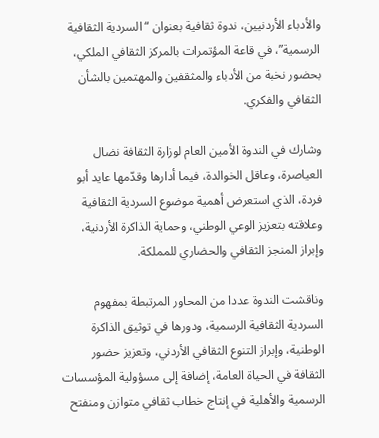والأدباء الأردنيين، ندوة ثقافية بعنوان “السردية الثقافية الرسمية”، في قاعة المؤتمرات بالمركز الثقافي الملكي، بحضور نخبة من الأدباء والمثقفين والمهتمين بالشأن الثقافي والفكري.

وشارك في الندوة الأمين العام لوزارة الثقافة نضال العياصرة، وعاقل الخوالدة، فيما أدارها وقدّمها عايد أبو فردة، الذي استعرض أهمية موضوع السردية الثقافية وعلاقته بتعزيز الوعي الوطني، وحماية الذاكرة الأردنية، وإبراز المنجز الثقافي والحضاري للمملكة.

وناقشت الندوة عددا من المحاور المرتبطة بمفهوم السردية الثقافية الرسمية، ودورها في توثيق الذاكرة الوطنية، وإبراز التنوع الثقافي الأردني، وتعزيز حضور الثقافة في الحياة العامة، إضافة إلى مسؤولية المؤسسات الرسمية والأهلية في إنتاج خطاب ثقافي متوازن ومنفتح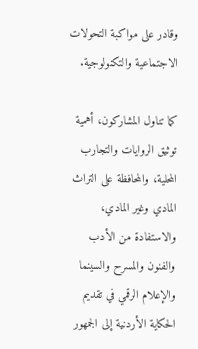وقادر على مواكبة التحولات الاجتماعية والتكنولوجية.

كما تناول المشاركون، أهمية توثيق الروايات والتجارب المحلية، والمحافظة على التراث المادي وغير المادي، والاستفادة من الأدب والفنون والمسرح والسينما والإعلام الرقمي في تقديم الحكاية الأردنية إلى الجمهور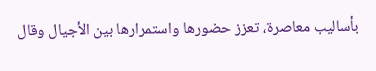بأساليب معاصرة، تعزز حضورها واستمرارها بين الأجيال وقال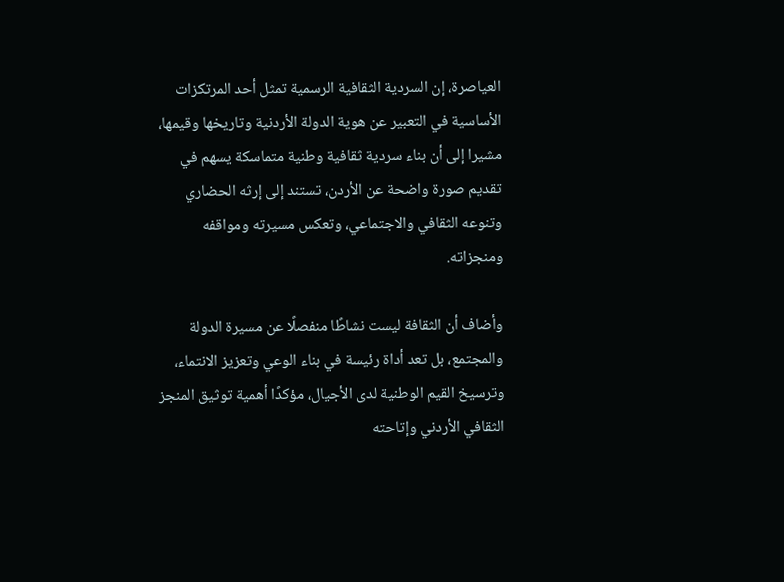العياصرة، إن السردية الثقافية الرسمية تمثل أحد المرتكزات الأساسية في التعبير عن هوية الدولة الأردنية وتاريخها وقيمها، مشيرا إلى أن بناء سردية ثقافية وطنية متماسكة يسهم في تقديم صورة واضحة عن الأردن، تستند إلى إرثه الحضاري وتنوعه الثقافي والاجتماعي، وتعكس مسيرته ومواقفه ومنجزاته.

وأضاف أن الثقافة ليست نشاطًا منفصلًا عن مسيرة الدولة والمجتمع، بل تعد أداة رئيسة في بناء الوعي وتعزيز الانتماء، وترسيخ القيم الوطنية لدى الأجيال، مؤكدًا أهمية توثيق المنجز الثقافي الأردني وإتاحته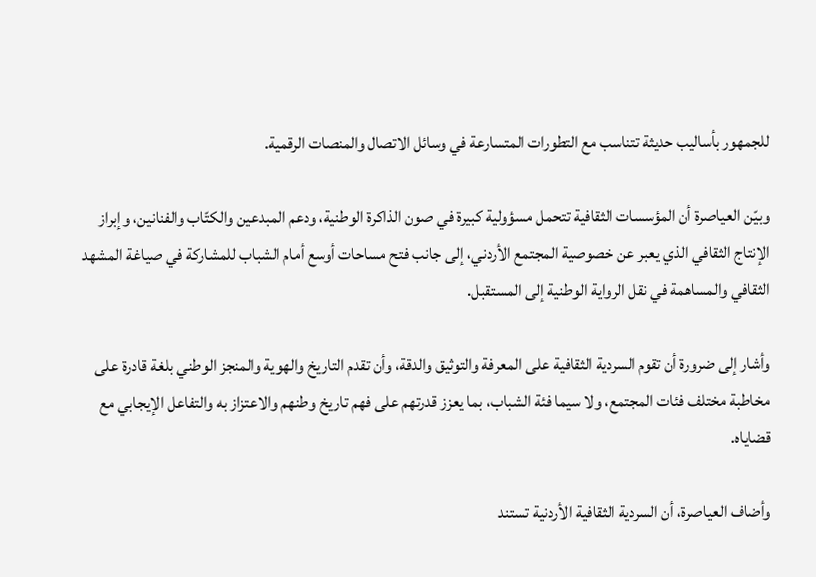للجمهور بأساليب حديثة تتناسب مع التطورات المتسارعة في وسائل الاتصال والمنصات الرقمية.

وبيّن العياصرة أن المؤسسات الثقافية تتحمل مسؤولية كبيرة في صون الذاكرة الوطنية، ودعم المبدعين والكتّاب والفنانين، وإبراز الإنتاج الثقافي الذي يعبر عن خصوصية المجتمع الأردني، إلى جانب فتح مساحات أوسع أمام الشباب للمشاركة في صياغة المشهد الثقافي والمساهمة في نقل الرواية الوطنية إلى المستقبل.

وأشار إلى ضرورة أن تقوم السردية الثقافية على المعرفة والتوثيق والدقة، وأن تقدم التاريخ والهوية والمنجز الوطني بلغة قادرة على مخاطبة مختلف فئات المجتمع، ولا سيما فئة الشباب، بما يعزز قدرتهم على فهم تاريخ وطنهم والاعتزاز به والتفاعل الإيجابي مع قضاياه.

وأضاف العياصرة، أن السردية الثقافية الأردنية تستند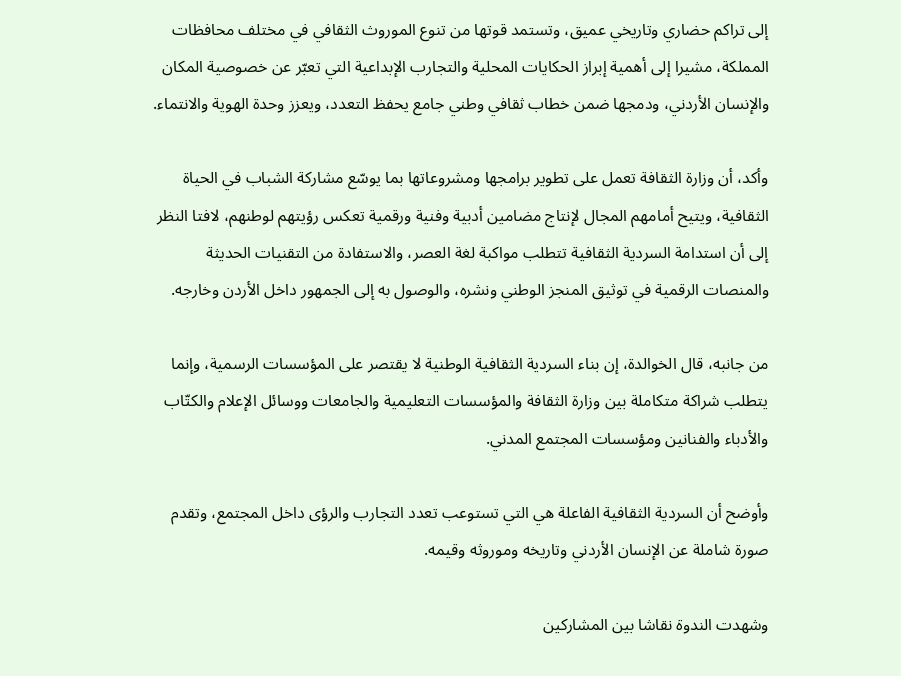إلى تراكم حضاري وتاريخي عميق، وتستمد قوتها من تنوع الموروث الثقافي في مختلف محافظات المملكة، مشيرا إلى أهمية إبراز الحكايات المحلية والتجارب الإبداعية التي تعبّر عن خصوصية المكان والإنسان الأردني، ودمجها ضمن خطاب ثقافي وطني جامع يحفظ التعدد، ويعزز وحدة الهوية والانتماء.

وأكد، أن وزارة الثقافة تعمل على تطوير برامجها ومشروعاتها بما يوسّع مشاركة الشباب في الحياة الثقافية، ويتيح أمامهم المجال لإنتاج مضامين أدبية وفنية ورقمية تعكس رؤيتهم لوطنهم، لافتا النظر إلى أن استدامة السردية الثقافية تتطلب مواكبة لغة العصر، والاستفادة من التقنيات الحديثة والمنصات الرقمية في توثيق المنجز الوطني ونشره، والوصول به إلى الجمهور داخل الأردن وخارجه.

من جانبه، قال الخوالدة، إن بناء السردية الثقافية الوطنية لا يقتصر على المؤسسات الرسمية، وإنما يتطلب شراكة متكاملة بين وزارة الثقافة والمؤسسات التعليمية والجامعات ووسائل الإعلام والكتّاب والأدباء والفنانين ومؤسسات المجتمع المدني.

وأوضح أن السردية الثقافية الفاعلة هي التي تستوعب تعدد التجارب والرؤى داخل المجتمع، وتقدم صورة شاملة عن الإنسان الأردني وتاريخه وموروثه وقيمه.

وشهدت الندوة نقاشا بين المشاركين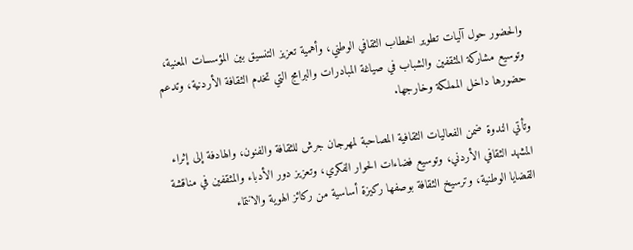والحضور حول آليات تطوير الخطاب الثقافي الوطني، وأهمية تعزيز التنسيق بين المؤسسات المعنية، وتوسيع مشاركة المثقفين والشباب في صياغة المبادرات والبرامج التي تخدم الثقافة الأردنية، وتدعم حضورها داخل المملكة وخارجها.

وتأتي الندوة ضمن الفعاليات الثقافية المصاحبة لمهرجان جرش للثقافة والفنون، والهادفة إلى إثراء المشهد الثقافي الأردني، وتوسيع فضاءات الحوار الفكري، وتعزيز دور الأدباء والمثقفين في مناقشة القضايا الوطنية، وترسيخ الثقافة بوصفها ركيزة أساسية من ركائز الهوية والانتماء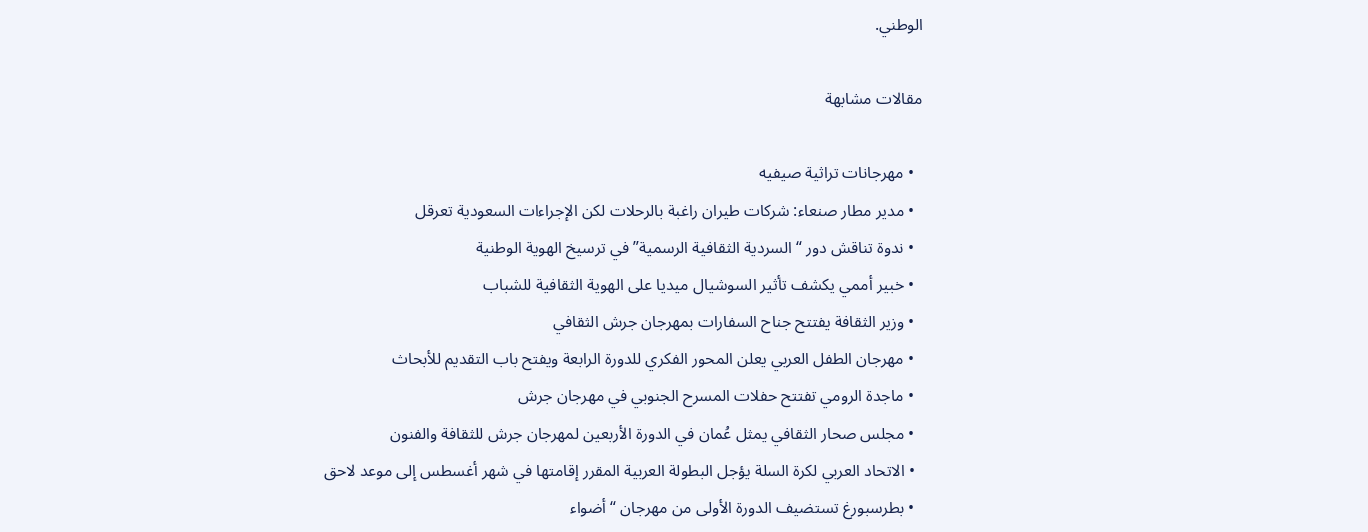الوطني.

مقالات مشابهة

  • مهرجانات تراثية صيفيه
  • مدير مطار صنعاء: شركات طيران راغبة بالرحلات لكن الإجراءات السعودية تعرقل
  • ندوة تناقش دور “السردية الثقافية الرسمية” في ترسيخ الهوية الوطنية
  • خبير أممي يكشف تأثير السوشيال ميديا على الهوية الثقافية للشباب
  • وزير الثقافة يفتتح جناح السفارات بمهرجان جرش الثقافي
  • مهرجان الطفل العربي يعلن المحور الفكري للدورة الرابعة ويفتح باب التقديم للأبحاث
  • ماجدة الرومي تفتتح حفلات المسرح الجنوبي في مهرجان جرش
  • مجلس صحار الثقافي يمثل عُمان في الدورة الأربعين لمهرجان جرش للثقافة والفنون
  • الاتحاد العربي لكرة السلة يؤجل البطولة العربية المقرر إقامتها في شهر أغسطس إلى موعد لاحق
  • بطرسبورغ تستضيف الدورة الأولى من مهرجان “أضواء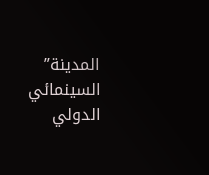المدينة” السينمائي الدولي